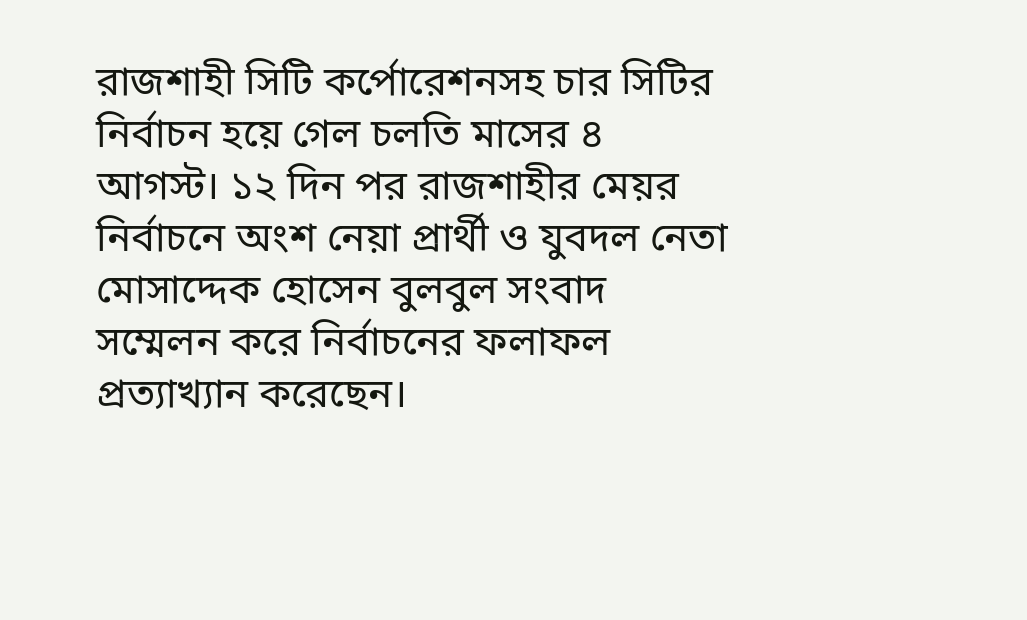রাজশাহী সিটি কর্পোরেশনসহ চার সিটির নির্বাচন হয়ে গেল চলতি মাসের ৪ আগস্ট। ১২ দিন পর রাজশাহীর মেয়র নির্বাচনে অংশ নেয়া প্রার্থী ও যুবদল নেতা মোসাদ্দেক হোসেন বুলবুল সংবাদ সম্মেলন করে নির্বাচনের ফলাফল প্রত্যাখ্যান করেছেন।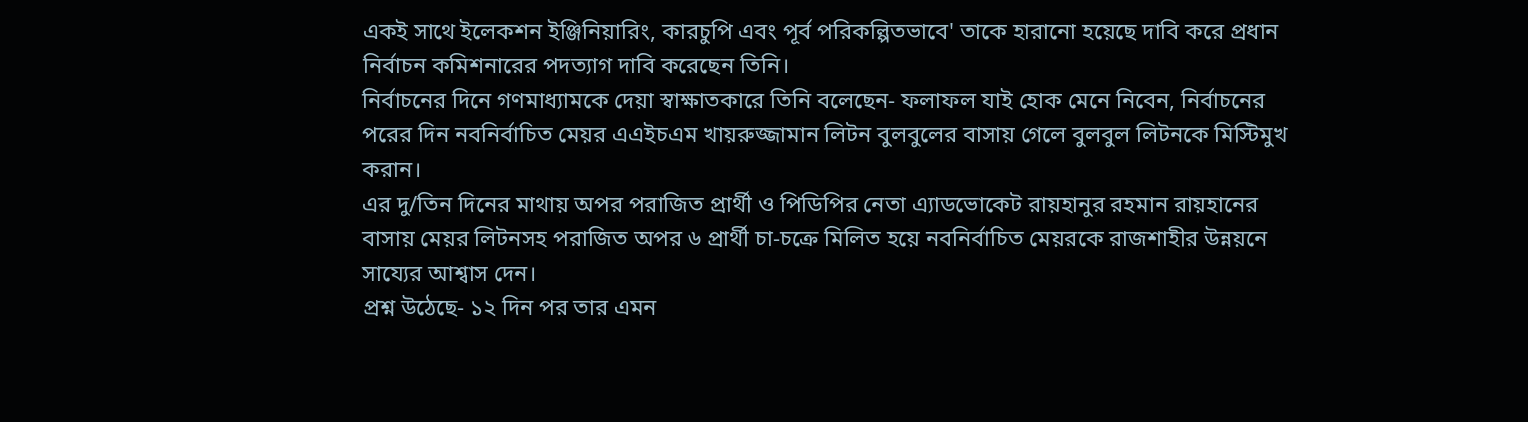একই সাথে ইলেকশন ইঞ্জিনিয়ারিং, কারচুপি এবং পূর্ব পরিকল্পিতভাবে' তাকে হারানো হয়েছে দাবি করে প্রধান নির্বাচন কমিশনারের পদত্যাগ দাবি করেছেন তিনি।
নির্বাচনের দিনে গণমাধ্যামকে দেয়া স্বাক্ষাতকারে তিনি বলেছেন- ফলাফল যাই হোক মেনে নিবেন, নির্বাচনের পরের দিন নবনির্বাচিত মেয়র এএইচএম খায়রুজ্জামান লিটন বুলবুলের বাসায় গেলে বুলবুল লিটনকে মিস্টিমুখ করান।
এর দু/তিন দিনের মাথায় অপর পরাজিত প্রার্থী ও পিডিপির নেতা এ্যাডভোকেট রায়হানুর রহমান রায়হানের বাসায় মেয়র লিটনসহ পরাজিত অপর ৬ প্রার্থী চা-চক্রে মিলিত হয়ে নবনির্বাচিত মেয়রকে রাজশাহীর উন্নয়নে সায্যের আশ্বাস দেন।
প্রশ্ন উঠেছে- ১২ দিন পর তার এমন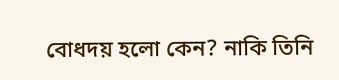বোধদয় হলো কেন? নাকি তিনি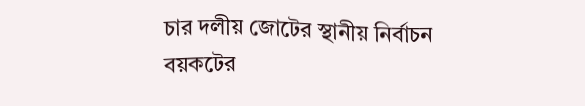চার দলীয় জোটের স্থানীয় নির্বাচন বয়কটের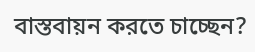বাস্তবায়ন করতে চাচ্ছেন?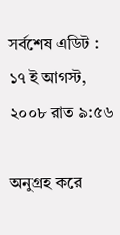সর্বশেষ এডিট : ১৭ ই আগস্ট, ২০০৮ রাত ৯:৫৬

অনুগ্রহ করে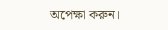অপেক্ষা করুন।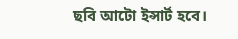ছবি আটো ইন্সার্ট হবে।